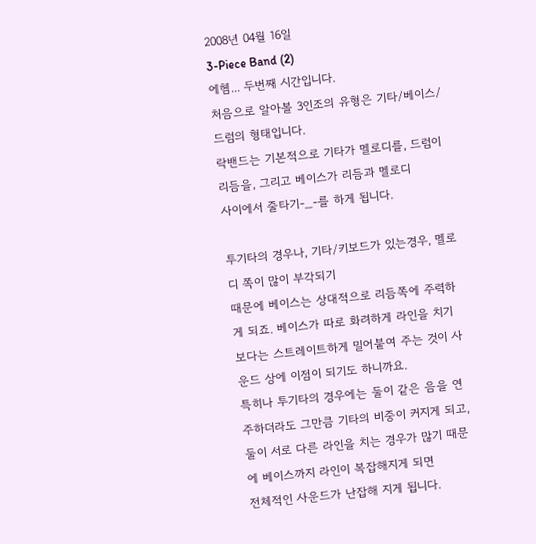2008년 04월 16일
3-Piece Band (2)
에헴... 두번째 시간입니다.
처음으로 알아볼 3인조의 유형은 기타/베이스/드럼의 형태입니다.
락밴드는 기본적으로 기타가 멜로디를, 드럼이 리듬을, 그리고 베이스가 리듬과 멜로디
사이에서 줄타기-_-를 하게 됩니다.

투기타의 경우나, 기타/키보드가 있는경우, 멜로디 쪽이 많이 부각되기
때문에 베이스는 상대적으로 리듬쪽에 주력하게 되죠. 베이스가 따로 화려하게 라인을 치기
보다는 스트레이트하게 밀어붙여 주는 것이 사운드 상에 이점이 되기도 하니까요.
특히나 투기타의 경우에는 둘이 같은 음을 연주하더라도 그만큼 기타의 비중이 커지게 되고,
둘이 서로 다른 라인을 치는 경우가 많기 때문에 베이스까지 라인이 복잡해지게 되면
전체적인 사운드가 난잡해 지게 됩니다.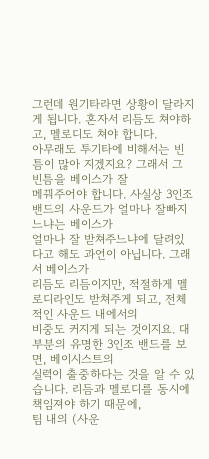그런데 원기타라면 상황이 달라지게 됩니다. 혼자서 리듬도 쳐야하고, 멜로디도 쳐야 합니다.
아무래도 투기타에 비해서는 빈틈이 많아 지겠지요? 그래서 그 빈틈을 베이스가 잘
메꿔주어야 합니다. 사실상 3인조밴드의 사운드가 얼마나 잘빠지느냐는 베이스가
얼마나 잘 받쳐주느냐에 달려있다고 해도 과언이 아닙니다. 그래서 베이스가
리듬도 리듬이지만, 적절하게 멜로디라인도 받쳐주게 되고, 전체적인 사운드 내에서의
비중도 커지게 되는 것이지요. 대부분의 유명한 3인조 밴드를 보면, 베이시스트의
실력이 출중하다는 것을 알 수 있습니다. 리듬과 멜로디를 동시에 책임져야 하기 때문에,
팀 내의 (사운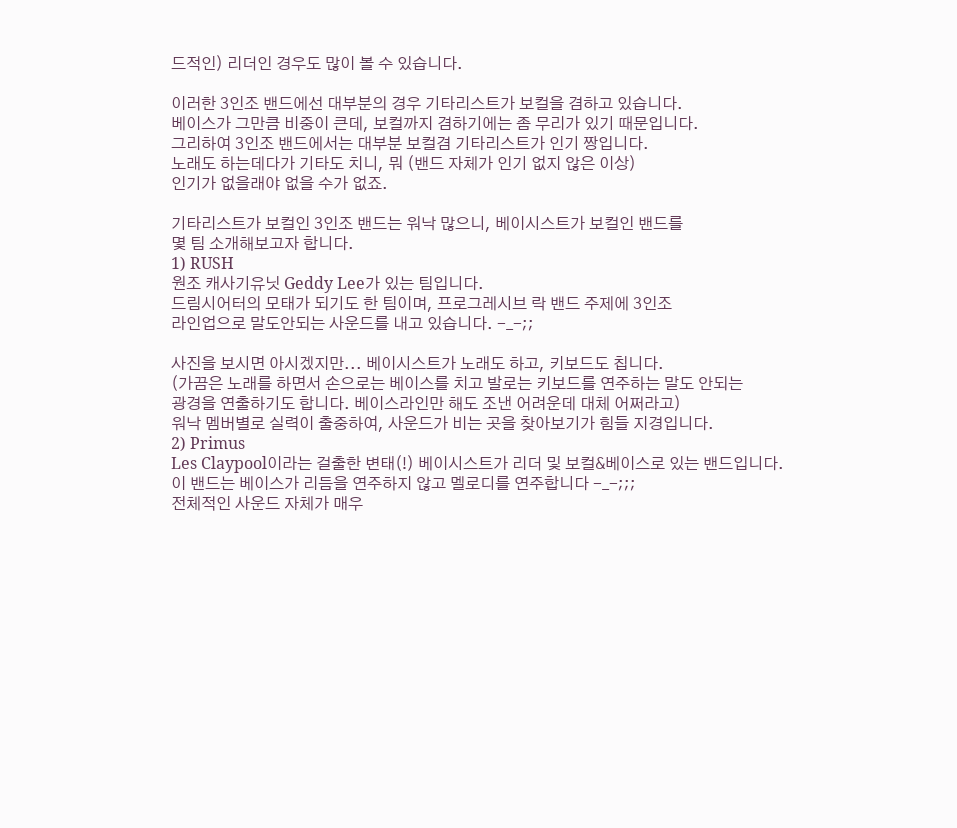드적인) 리더인 경우도 많이 볼 수 있습니다.

이러한 3인조 밴드에선 대부분의 경우 기타리스트가 보컬을 겸하고 있습니다.
베이스가 그만큼 비중이 큰데, 보컬까지 겸하기에는 좀 무리가 있기 때문입니다.
그리하여 3인조 밴드에서는 대부분 보컬겸 기타리스트가 인기 짱입니다.
노래도 하는데다가 기타도 치니, 뭐 (밴드 자체가 인기 없지 않은 이상)
인기가 없을래야 없을 수가 없죠.

기타리스트가 보컬인 3인조 밴드는 워낙 많으니, 베이시스트가 보컬인 밴드를
몇 팀 소개해보고자 합니다.
1) RUSH
원조 캐사기유닛 Geddy Lee가 있는 팀입니다.
드림시어터의 모태가 되기도 한 팀이며, 프로그레시브 락 밴드 주제에 3인조
라인업으로 말도안되는 사운드를 내고 있습니다. -_-;;

사진을 보시면 아시겠지만... 베이시스트가 노래도 하고, 키보드도 칩니다.
(가끔은 노래를 하면서 손으로는 베이스를 치고 발로는 키보드를 연주하는 말도 안되는
광경을 연출하기도 합니다. 베이스라인만 해도 조낸 어려운데 대체 어쩌라고)
워낙 멤버별로 실력이 출중하여, 사운드가 비는 곳을 찾아보기가 힘들 지경입니다.
2) Primus
Les Claypool이라는 걸출한 변태(!) 베이시스트가 리더 및 보컬&베이스로 있는 밴드입니다.
이 밴드는 베이스가 리듬을 연주하지 않고 멜로디를 연주합니다 -_-;;;
전체적인 사운드 자체가 매우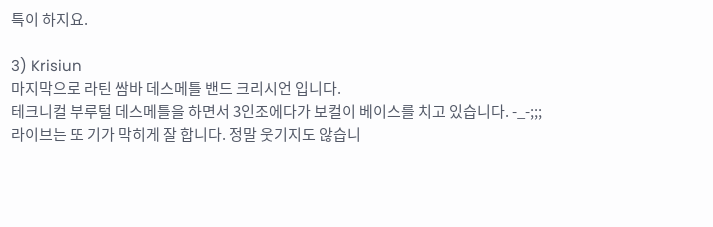특이 하지요.

3) Krisiun
마지막으로 라틴 쌈바 데스메틀 밴드 크리시언 입니다.
테크니컬 부루털 데스메틀을 하면서 3인조에다가 보컬이 베이스를 치고 있습니다. -_-;;;
라이브는 또 기가 막히게 잘 합니다. 정말 웃기지도 않습니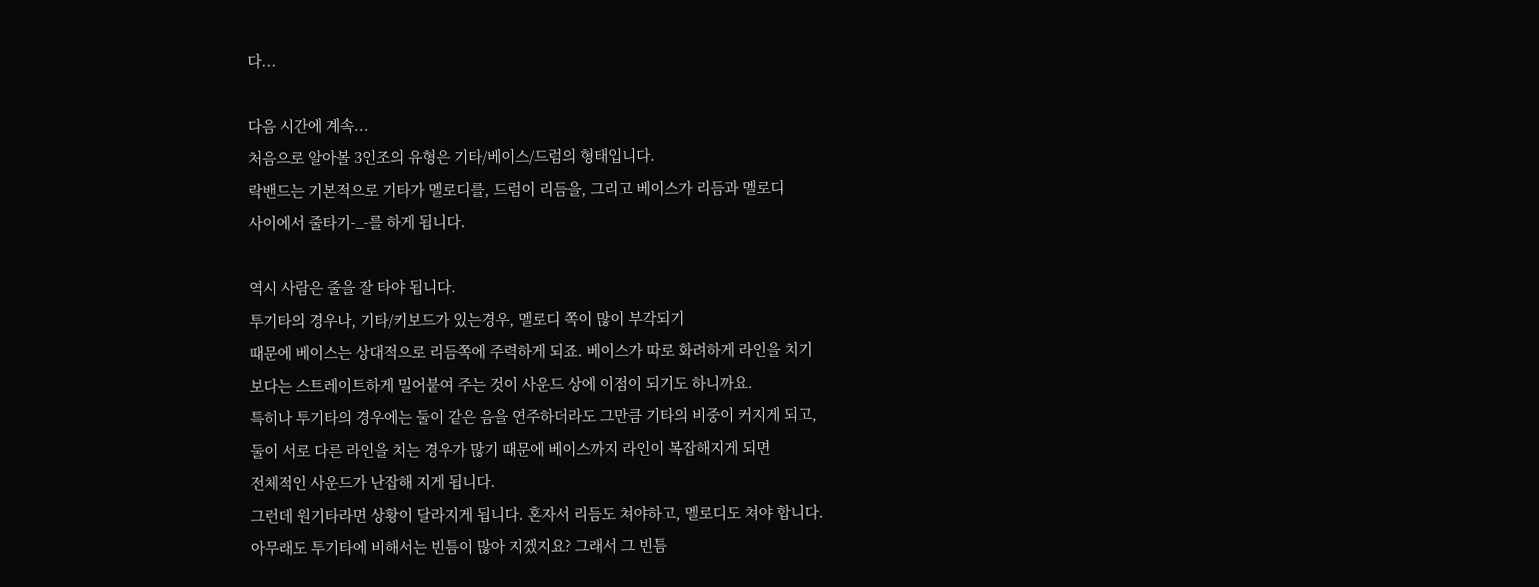다...

다음 시간에 계속...
처음으로 알아볼 3인조의 유형은 기타/베이스/드럼의 형태입니다.
락밴드는 기본적으로 기타가 멜로디를, 드럼이 리듬을, 그리고 베이스가 리듬과 멜로디
사이에서 줄타기-_-를 하게 됩니다.

역시 사람은 줄을 잘 타야 됩니다.
투기타의 경우나, 기타/키보드가 있는경우, 멜로디 쪽이 많이 부각되기
때문에 베이스는 상대적으로 리듬쪽에 주력하게 되죠. 베이스가 따로 화려하게 라인을 치기
보다는 스트레이트하게 밀어붙여 주는 것이 사운드 상에 이점이 되기도 하니까요.
특히나 투기타의 경우에는 둘이 같은 음을 연주하더라도 그만큼 기타의 비중이 커지게 되고,
둘이 서로 다른 라인을 치는 경우가 많기 때문에 베이스까지 라인이 복잡해지게 되면
전체적인 사운드가 난잡해 지게 됩니다.
그런데 원기타라면 상황이 달라지게 됩니다. 혼자서 리듬도 쳐야하고, 멜로디도 쳐야 합니다.
아무래도 투기타에 비해서는 빈틈이 많아 지겠지요? 그래서 그 빈틈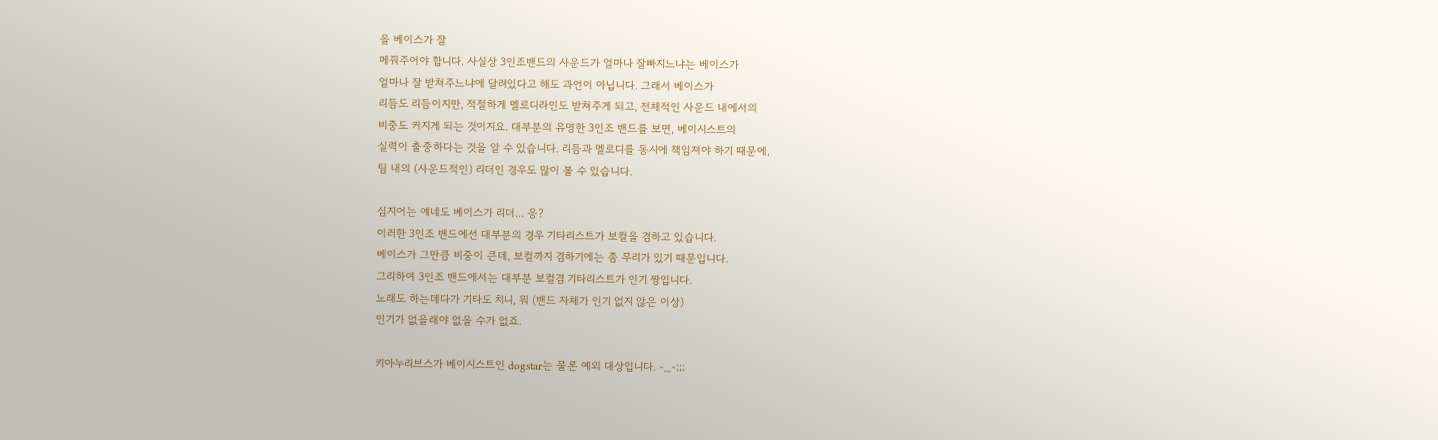을 베이스가 잘
메꿔주어야 합니다. 사실상 3인조밴드의 사운드가 얼마나 잘빠지느냐는 베이스가
얼마나 잘 받쳐주느냐에 달려있다고 해도 과언이 아닙니다. 그래서 베이스가
리듬도 리듬이지만, 적절하게 멜로디라인도 받쳐주게 되고, 전체적인 사운드 내에서의
비중도 커지게 되는 것이지요. 대부분의 유명한 3인조 밴드를 보면, 베이시스트의
실력이 출중하다는 것을 알 수 있습니다. 리듬과 멜로디를 동시에 책임져야 하기 때문에,
팀 내의 (사운드적인) 리더인 경우도 많이 볼 수 있습니다.

심지어는 얘네도 베이스가 리더... 응?
이러한 3인조 밴드에선 대부분의 경우 기타리스트가 보컬을 겸하고 있습니다.
베이스가 그만큼 비중이 큰데, 보컬까지 겸하기에는 좀 무리가 있기 때문입니다.
그리하여 3인조 밴드에서는 대부분 보컬겸 기타리스트가 인기 짱입니다.
노래도 하는데다가 기타도 치니, 뭐 (밴드 자체가 인기 없지 않은 이상)
인기가 없을래야 없을 수가 없죠.

키아누리브스가 베이시스트인 dogstar는 물론 예외 대상입니다. -_-;;;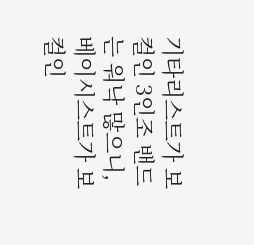기타리스트가 보컬인 3인조 밴드는 워낙 많으니, 베이시스트가 보컬인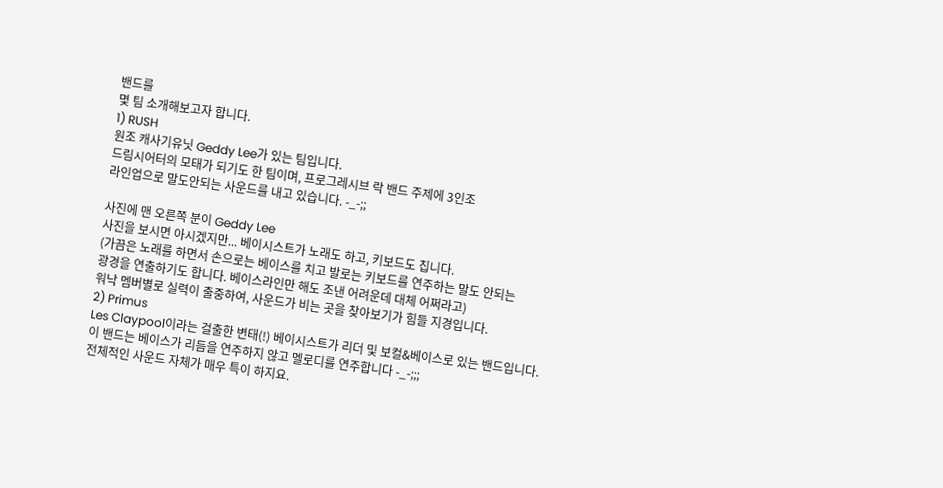밴드를
몇 팀 소개해보고자 합니다.
1) RUSH
원조 캐사기유닛 Geddy Lee가 있는 팀입니다.
드림시어터의 모태가 되기도 한 팀이며, 프로그레시브 락 밴드 주제에 3인조
라인업으로 말도안되는 사운드를 내고 있습니다. -_-;;

사진에 맨 오른쪽 분이 Geddy Lee
사진을 보시면 아시겠지만... 베이시스트가 노래도 하고, 키보드도 칩니다.
(가끔은 노래를 하면서 손으로는 베이스를 치고 발로는 키보드를 연주하는 말도 안되는
광경을 연출하기도 합니다. 베이스라인만 해도 조낸 어려운데 대체 어쩌라고)
워낙 멤버별로 실력이 출중하여, 사운드가 비는 곳을 찾아보기가 힘들 지경입니다.
2) Primus
Les Claypool이라는 걸출한 변태(!) 베이시스트가 리더 및 보컬&베이스로 있는 밴드입니다.
이 밴드는 베이스가 리듬을 연주하지 않고 멜로디를 연주합니다 -_-;;;
전체적인 사운드 자체가 매우 특이 하지요.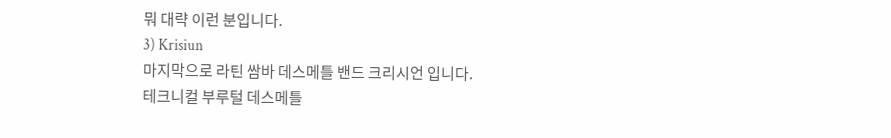뭐 대략 이런 분입니다.
3) Krisiun
마지막으로 라틴 쌈바 데스메틀 밴드 크리시언 입니다.
테크니컬 부루털 데스메틀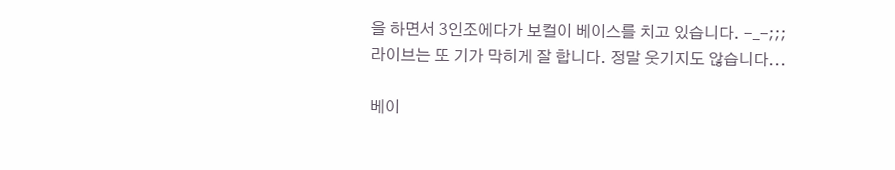을 하면서 3인조에다가 보컬이 베이스를 치고 있습니다. -_-;;;
라이브는 또 기가 막히게 잘 합니다. 정말 웃기지도 않습니다...

베이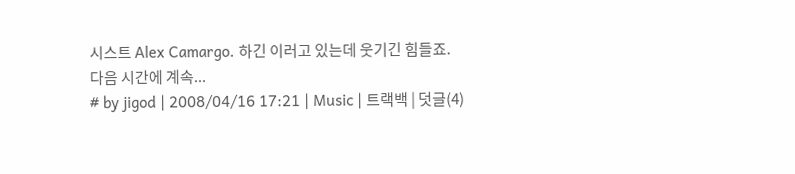시스트 Alex Camargo. 하긴 이러고 있는데 웃기긴 힘들죠.
다음 시간에 계속...
# by jigod | 2008/04/16 17:21 | Music | 트랙백 | 덧글(4)